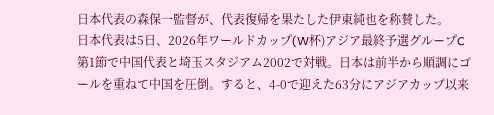日本代表の森保一監督が、代表復帰を果たした伊東純也を称賛した。
日本代表は5日、2026年ワールドカップ(W杯)アジア最終予選グループC第1節で中国代表と埼玉スタジアム2002で対戦。日本は前半から順調にゴールを重ねて中国を圧倒。すると、4-0で迎えた63分にアジアカップ以来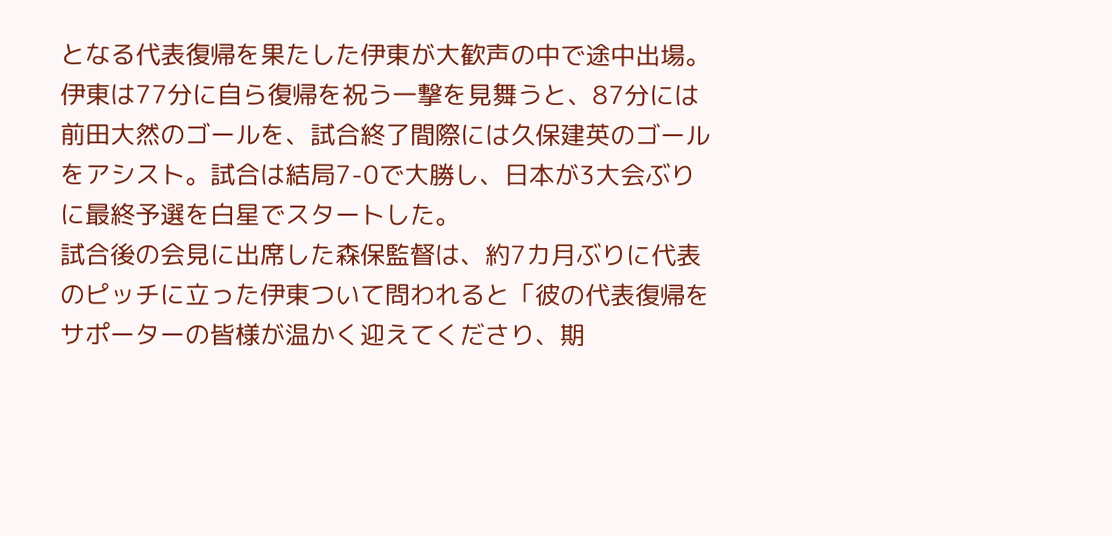となる代表復帰を果たした伊東が大歓声の中で途中出場。伊東は77分に自ら復帰を祝う一撃を見舞うと、87分には前田大然のゴールを、試合終了間際には久保建英のゴールをアシスト。試合は結局7-0で大勝し、日本が3大会ぶりに最終予選を白星でスタートした。
試合後の会見に出席した森保監督は、約7カ月ぶりに代表のピッチに立った伊東ついて問われると「彼の代表復帰をサポーターの皆様が温かく迎えてくださり、期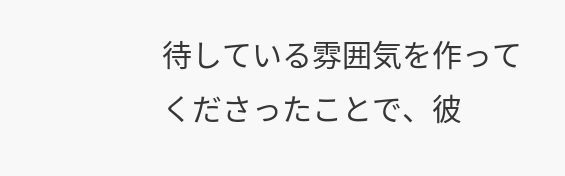待している雰囲気を作ってくださったことで、彼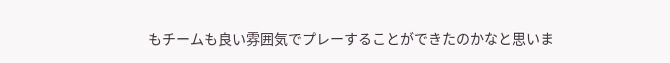もチームも良い雰囲気でプレーすることができたのかなと思いま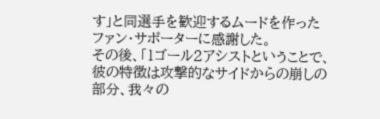す」と同選手を歓迎するムードを作ったファン・サポーターに感謝した。
その後、「1ゴール2アシストということで、彼の特徴は攻撃的なサイドからの崩しの部分、我々の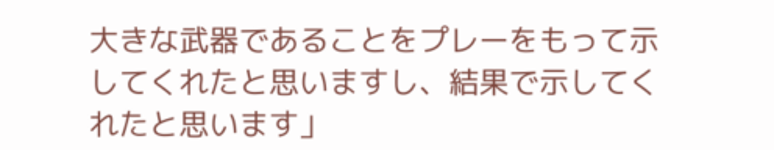大きな武器であることをプレーをもって示してくれたと思いますし、結果で示してくれたと思います」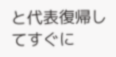と代表復帰してすぐに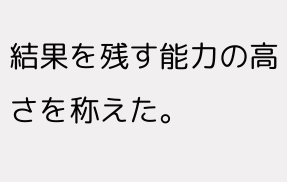結果を残す能力の高さを称えた。